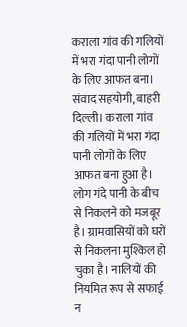कराला गांव की गलियों में भरा गंदा पानी लोगों के लिए आफत बना।
संवाद सहयोगी, बाहरी दिल्ली। कराला गांव की गलियों में भरा गंदा पानी लोगों के लिए आफत बना हुआ है। लोग गंदे पानी के बीच से निकलने को मजबूर है। ग्रामवासियों को घरों से निकलना मुश्किल हो चुका है। नालियों की नियमित रूप से सफाई न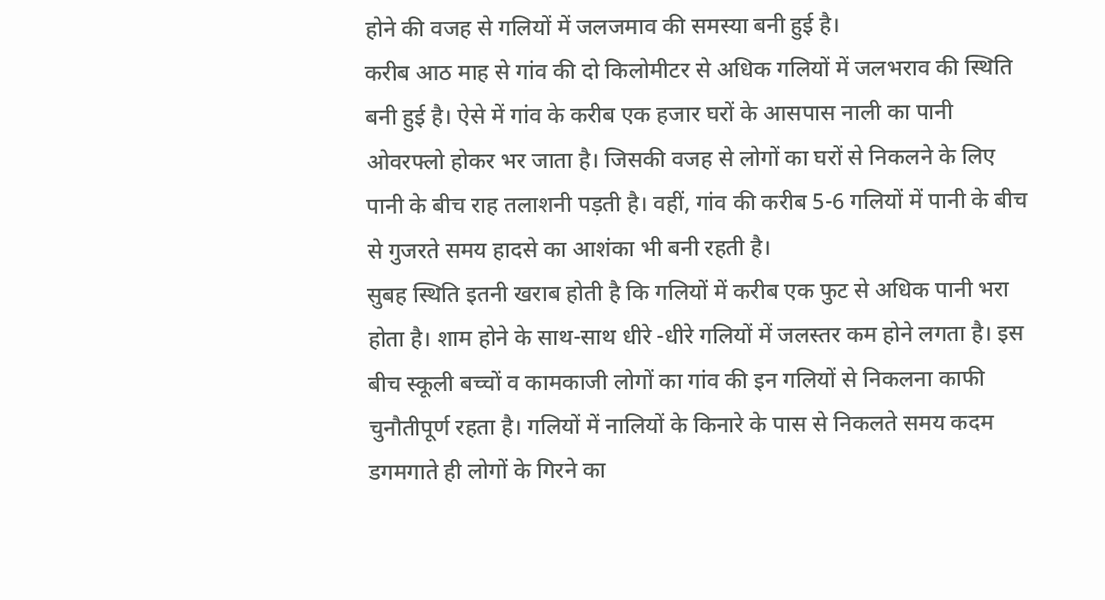होने की वजह से गलियों में जलजमाव की समस्या बनी हुई है।
करीब आठ माह से गांव की दो किलोमीटर से अधिक गलियों में जलभराव की स्थिति बनी हुई है। ऐसे में गांव के करीब एक हजार घरों के आसपास नाली का पानी ओवरफ्लो होकर भर जाता है। जिसकी वजह से लोगों का घरों से निकलने के लिए पानी के बीच राह तलाशनी पड़ती है। वहीं, गांव की करीब 5-6 गलियों में पानी के बीच से गुजरते समय हादसे का आशंका भी बनी रहती है।
सुबह स्थिति इतनी खराब होती है कि गलियों में करीब एक फुट से अधिक पानी भरा होता है। शाम होने के साथ-साथ धीरे -धीरे गलियों में जलस्तर कम होने लगता है। इस बीच स्कूली बच्चों व कामकाजी लोगों का गांव की इन गलियों से निकलना काफी चुनौतीपूर्ण रहता है। गलियों में नालियों के किनारे के पास से निकलते समय कदम डगमगाते ही लोगों के गिरने का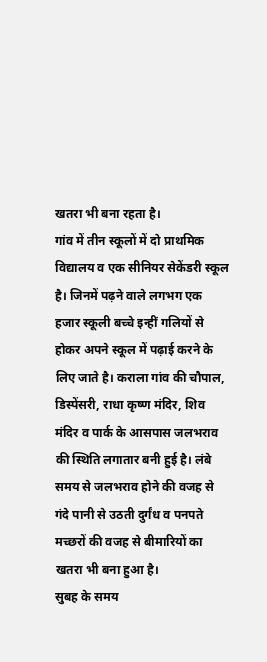खतरा भी बना रहता है।
गांव में तीन स्कूलों में दो प्राथमिक विद्यालय व एक सीनियर सेकेंडरी स्कूल है। जिनमें पढ़ने वाले लगभग एक हजार स्कूली बच्चे इन्हीं गलियों से होकर अपने स्कूल में पढ़ाई करने के लिए जाते है। कराला गांव की चौपाल, डिस्पेंसरी, राधा कृष्ण मंदिर, शिव मंदिर व पार्क के आसपास जलभराव की स्थिति लगातार बनी हुई है। लंबे समय से जलभराव होने की वजह से गंदे पानी से उठती दुर्गंध व पनपते मच्छरों की वजह से बीमारियों का खतरा भी बना हुआ है।
सुबह के समय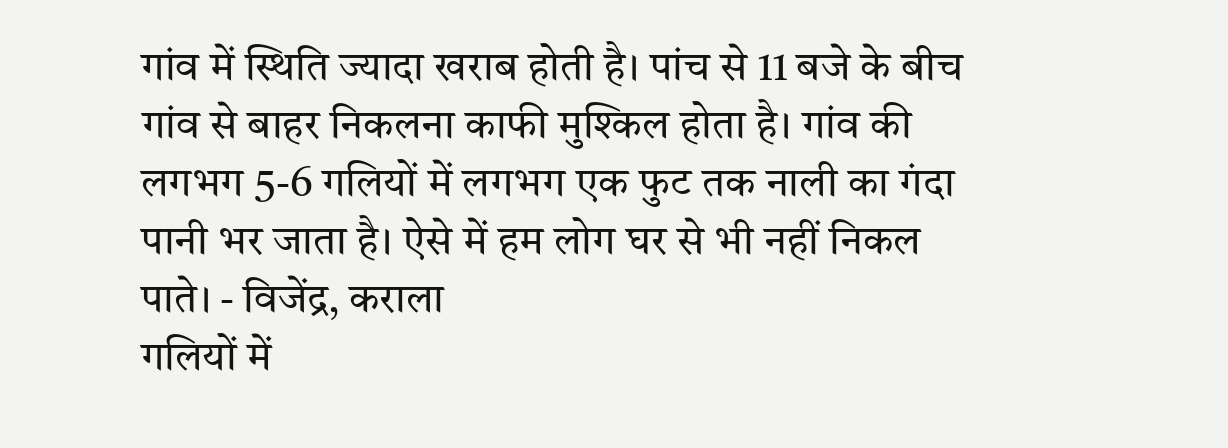गांव में स्थिति ज्यादा खराब होती है। पांच से 11 बजे के बीच गांव से बाहर निकलना काफी मुश्किल होता है। गांव की लगभग 5-6 गलियों में लगभग एक फुट तक नाली का गंदा पानी भर जाता है। ऐसे में हम लोग घर से भी नहीं निकल पाते। - विजेंद्र, कराला
गलियों में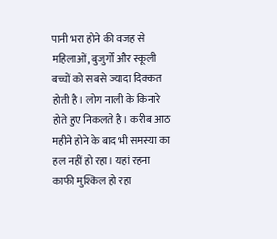पानी भरा होने की वजह से महिलाओं, बुजुर्गों और स्कूली बच्चों को सबसे ज्यादा दिक्कत होती है। लोग नाली के किनारे होते हुए निकलते है। करीब आठ महीने होने के बाद भी समस्या का हल नहीं हो रहा। यहां रहना काफी मुश्किल हो रहा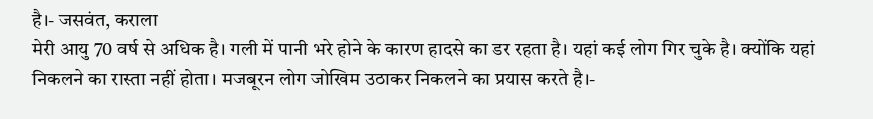है।- जसवंत, कराला
मेरी आयु 70 वर्ष से अधिक है। गली में पानी भरे होने के कारण हादसे का डर रहता है। यहां कई लोग गिर चुके है। क्योंकि यहां निकलने का रास्ता नहीं होता। मजबूरन लोग जोखिम उठाकर निकलने का प्रयास करते है।-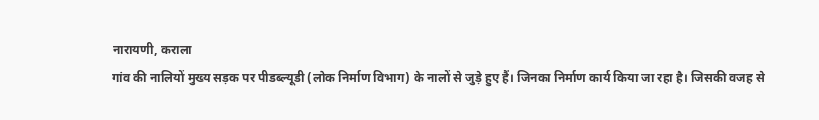नारायणी, कराला
गांव की नालियों मुख्य सड़क पर पीडब्ल्यूडी (लोक निर्माण विभाग) के नालों से जुड़े हुए हैं। जिनका निर्माण कार्य किया जा रहा है। जिसकी वजह से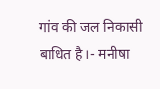गांव की जल निकासी बाधित है।- मनीषा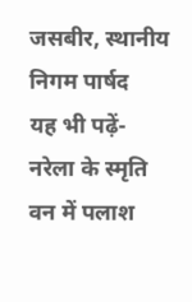जसबीर, स्थानीय निगम पार्षद
यह भी पढ़ें- नरेला के स्मृति वन में पलाश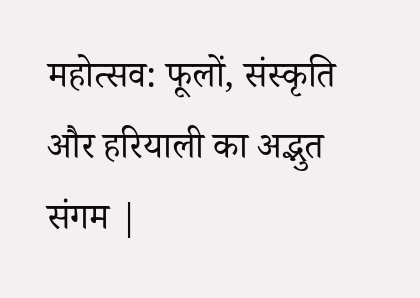महोत्सव: फूलों, संस्कृति और हरियाली का अद्भुत संगम |